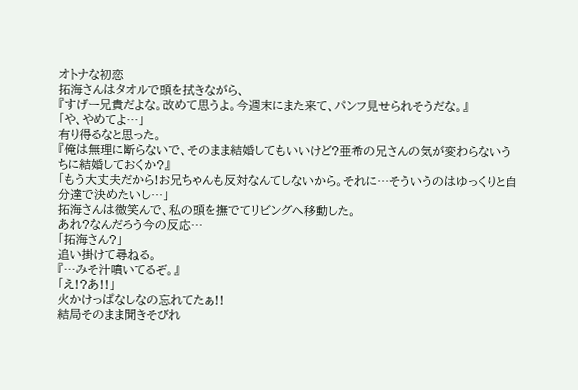オトナな初恋
拓海さんはタオルで頭を拭きながら、
『すげー兄貴だよな。改めて思うよ。今週末にまた来て、パンフ見せられそうだな。』
「や、やめてよ…」
有り得るなと思った。
『俺は無理に断らないで、そのまま結婚してもいいけど?亜希の兄さんの気が変わらないうちに結婚しておくか?』
「もう大丈夫だから!お兄ちゃんも反対なんてしないから。それに…そういうのはゆっくりと自分達で決めたいし…」
拓海さんは微笑んで、私の頭を撫でてリビングへ移動した。
あれ?なんだろう今の反応…
「拓海さん?」
追い掛けて尋ねる。
『…みそ汁噴いてるぞ。』
「え!?あ!!」
火かけっぱなしなの忘れてたぁ!!
結局そのまま聞きそびれ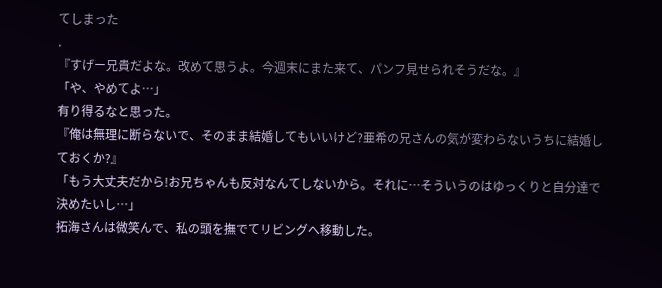てしまった
.
『すげー兄貴だよな。改めて思うよ。今週末にまた来て、パンフ見せられそうだな。』
「や、やめてよ…」
有り得るなと思った。
『俺は無理に断らないで、そのまま結婚してもいいけど?亜希の兄さんの気が変わらないうちに結婚しておくか?』
「もう大丈夫だから!お兄ちゃんも反対なんてしないから。それに…そういうのはゆっくりと自分達で決めたいし…」
拓海さんは微笑んで、私の頭を撫でてリビングへ移動した。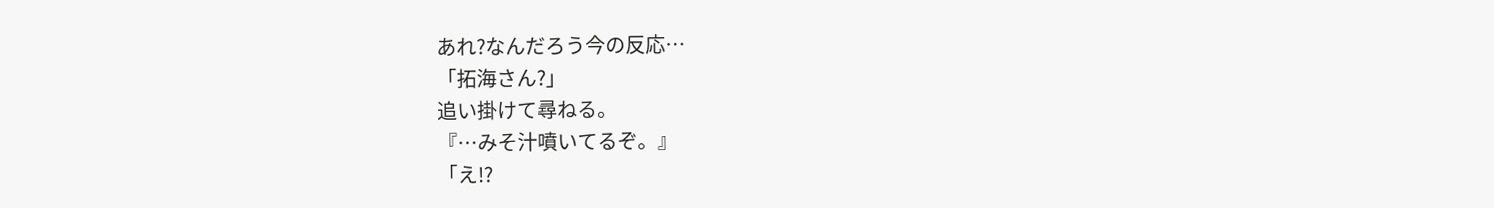あれ?なんだろう今の反応…
「拓海さん?」
追い掛けて尋ねる。
『…みそ汁噴いてるぞ。』
「え!?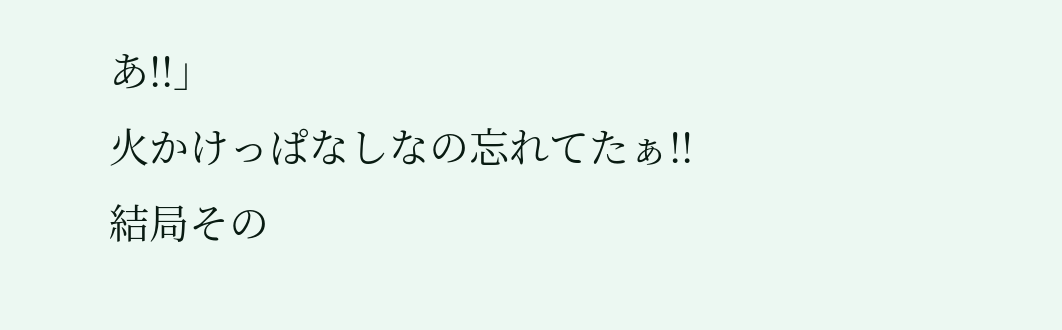あ!!」
火かけっぱなしなの忘れてたぁ!!
結局その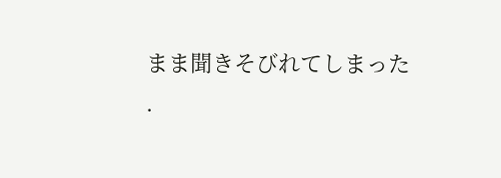まま聞きそびれてしまった
.